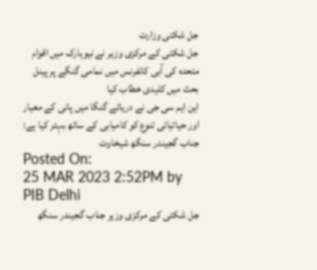جل شکتی وزارت
جل شکتی کے مرکزی وزیر نے نیویارک میں اقوام متحدہ کی آبی کانفرنس میں نمامی گنگے پر پینل بحث میں کلیدی خطاب کیا
این ایم سی جی نے دریائے گنگا میں پانی کے معیار اور حیاتیاتی تنوع کو کامیابی کے ساتھ بہتر کیا ہے: جناب گجیندر سنگھ شیخاوت
Posted On:
25 MAR 2023 2:52PM by PIB Delhi
جل شکتی کے مرکزی وزیر جناب گجیندر سنگھ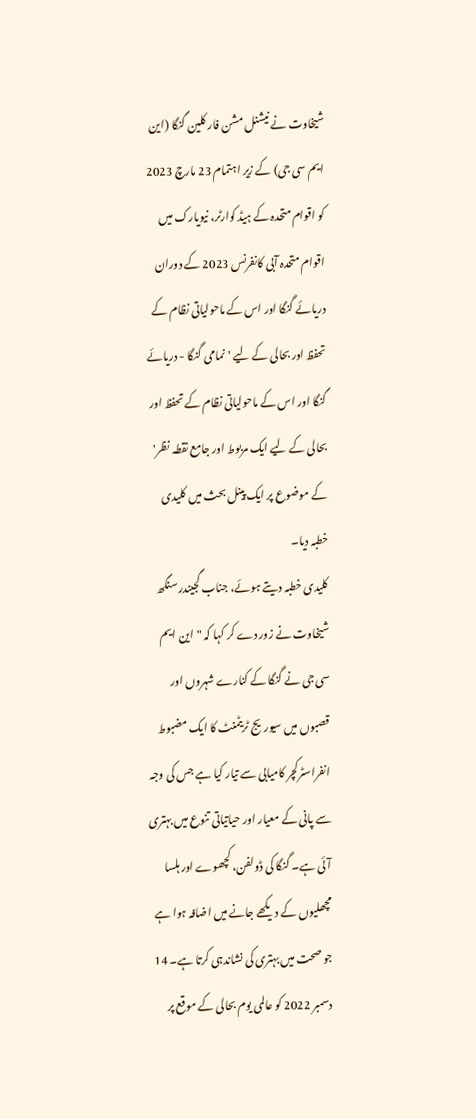شیخاوت نے نیشنل مشن فار کلین گنگا (این ایم سی جی) کے زیر اہتمام 23 مارچ 2023 کو اقوام متحدہ کے ہیڈ کوارٹر، نیویارک میں اقوام متحدہ آبی کانفرنس 2023 کے دوران دریائے گنگا اور اس کے ماحولیاتی نظام کے تحفظ اور بحالی کے لیے 'نمامی گنگا - دریائے گنگا اور اس کے ماحولیاتی نظام کے تحفظ اور بحالی کے لیے ایک مربوط اور جامع نقطہ نظر' کے موضوع پر ایک پینل بحث میں کلیدی خطبہ دیا۔
کلیدی خطبہ دیتے ہوئے، جناب گجیندر سنگھ شیخاوت نے زور دے کر کہا کہ " این ایم سی جی نے گنگا کے کنارے شہروں اور قصبوں میں سیوریج ٹریٹمنٹ کا ایک مضبوط انفراسٹرکچر کامیابی سے تیار کیا ہے جس کی وجہ سے پانی کے معیار اور حیاتیاتی تنوع میں بہتری آئی ہے۔ گنگا کی ڈولفن، کچھوے اور ہلسا مچھلیوں کے دیکھے جانے میں اضافہ ہوا ہے جو صحت میں بہتری کی نشاندہی کرتا ہے۔ 14 دسمبر 2022 کو عالمی یوم بحالی کے موقع پر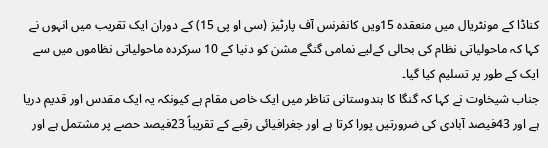کناڈا کے مونٹریال میں منعقدہ 15ویں کانفرنس آف پارٹیز (سی او پی 15) کے دوران ایک تقریب میں انہوں نے کہا کہ ماحولیاتی نظام کی بحالی کےلیے نمامی گنگے مشن کو دنیا کے 10 سرکردہ ماحولیاتی نظاموں میں سے ایک کے طور پر تسلیم کیا گیا۔
جناب شیخاوت نے کہا کہ گنگا کا ہندوستانی تناظر میں ایک خاص مقام ہے کیونکہ یہ ایک مقدس اور قدیم دریا ہے اور 43فیصد آبادی کی ضرورتیں پورا کرتا ہے اور جغرافیائی رقبے کے تقریباً 23فیصد حصے پر مشتمل ہے اور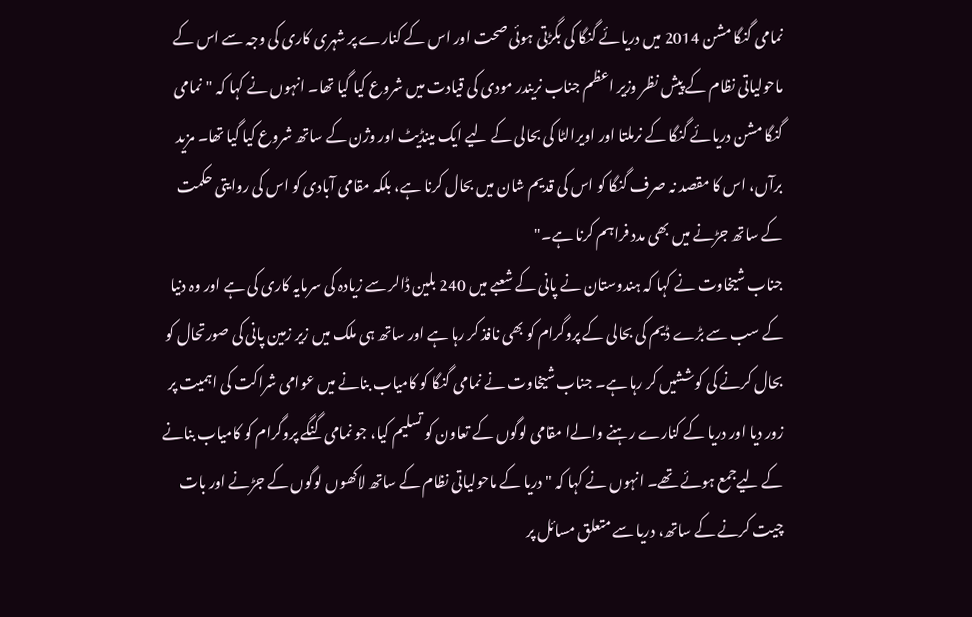نمامی گنگا مشن 2014 میں دریائے گنگا کی بگڑتی ہوئی صحت اور اس کے کنارے پر شہری کاری کی وجہ سے اس کے ماحولیاتی نظام کے پیش نظر وزیر اعظم جناب نریندر مودی کی قیادت میں شروع کیا گیا تھا۔ انہوں نے کہا کہ "نمامی گنگا مشن دریائے گنگا کے نرملتا اور اویرالٹا کی بحالی کے لیے ایک مینڈیٹ اور وژن کے ساتھ شروع کیا گیا تھا۔ مزید برآں، اس کا مقصد نہ صرف گنگا کو اس کی قدیم شان میں بحال کرنا ہے، بلکہ مقامی آبادی کو اس کی روایتی حکمت کے ساتھ جڑنے میں بھی مدد فراہم کرنا ہے۔"
جناب شیخاوت نے کہا کہ ہندوستان نے پانی کے شعبے میں 240 بلین ڈالر سے زیادہ کی سرمایہ کاری کی ہے اور وہ دنیا کے سب سے بڑے ڈیم کی بحالی کے پروگرام کو بھی نافذ کر رہا ہے اور ساتھ ہی ملک میں زیر زمین پانی کی صورتحال کو بحال کرنے کی کوششیں کر رہا ہے۔ جناب شیخاوت نے نمامی گنگا کو کامیاب بنانے میں عوامی شراکت کی اہمیت پر زور دیا اور دریا کے کنارے رہنے والےا مقامی لوگوں کے تعاون کو تسلیم کیا، جو نمامی گنگے پروگرام کو کامیاب بنانے کے لیےجمع ہوئے تھے۔ انہوں نے کہا کہ " دریا کے ماحولیاتی نظام کے ساتھ لاکھوں لوگوں کے جڑنے اور بات چیت کرنے کے ساتھ، دریا سے متعلق مسائل پر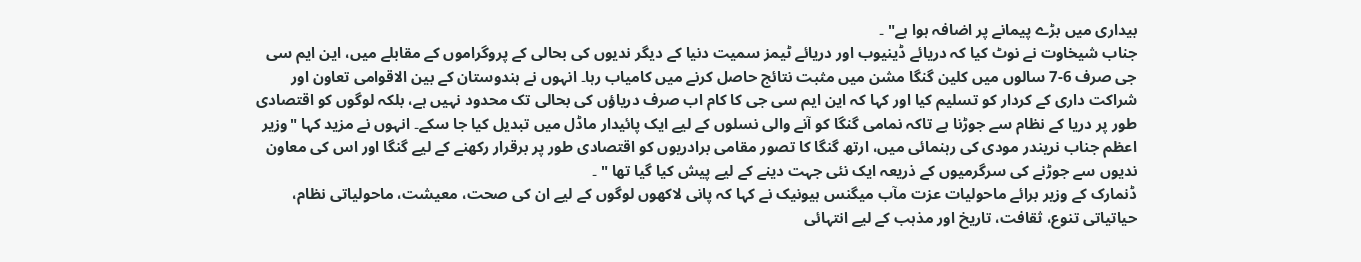بیداری میں بڑے پیمانے پر اضافہ ہوا ہے" ۔
جناب شیخاوت نے نوٹ کیا کہ دریائے ڈینیوب اور دریائے ٹیمز سمیت دنیا کے دیگر ندیوں کی بحالی کے پروگراموں کے مقابلے میں، این ایم سی جی صرف 6-7 سالوں میں کلین گنگا مشن میں مثبت نتائج حاصل کرنے میں کامیاب رہا۔ انہوں نے ہندوستان کے بین الاقوامی تعاون اور شراکت داری کے کردار کو تسلیم کیا اور کہا کہ این ایم سی جی کا کام اب صرف دریاؤں کی بحالی تک محدود نہیں ہے، بلکہ لوگوں کو اقتصادی طور پر دریا کے نظام سے جوڑنا ہے تاکہ نمامی گنگا کو آنے والی نسلوں کے لیے ایک پائیدار ماڈل میں تبدیل کیا جا سکے۔ انہوں نے مزید کہا "وزیر اعظم جناب نریندر مودی کی رہنمائی میں، ارتھ گنگا کا تصور مقامی برادریوں کو اقتصادی طور پر برقرار رکھنے کے لیے گنگا اور اس کی معاون ندیوں سے جوڑنے کی سرگرمیوں کے ذریعہ ایک نئی جہت دینے کے لیے پیش کیا گیا تھا " ۔
ڈنمارک کے وزیر برائے ماحولیات عزت مآب میگنس ہیونیک نے کہا کہ پانی لاکھوں لوگوں کے لیے ان کی صحت، معیشت، ماحولیاتی نظام، حیاتیاتی تنوع، ثقافت، تاریخ اور مذہب کے لیے انتہائی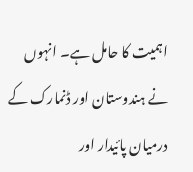اہمیت کا حامل ہے۔ انہوں نے ہندوستان اور ڈنمارک کے درمیان پائیدار اور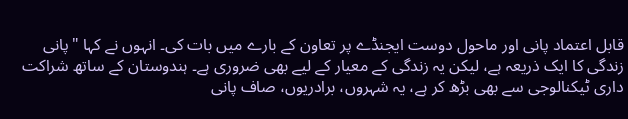قابل اعتماد پانی اور ماحول دوست ایجنڈے پر تعاون کے بارے میں بات کی۔ انہوں نے کہا "پانی زندگی کا ایک ذریعہ ہے، لیکن یہ زندگی کے معیار کے لیے بھی ضروری ہے۔ ہندوستان کے ساتھ شراکت داری ٹیکنالوجی سے بھی بڑھ کر ہے، یہ شہروں، برادریوں، صاف پانی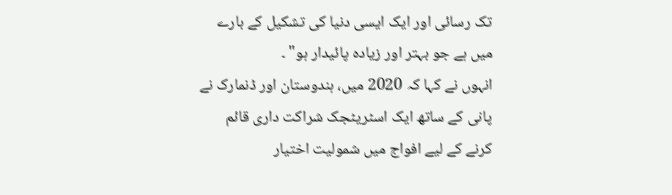تک رسائی اور ایک ایسی دنیا کی تشکیل کے بارے میں ہے جو بہتر اور زیادہ پائیدار ہو" ۔
انہوں نے کہا کہ 2020 میں، ہندوستان اور ڈنمارک نے پانی کے ساتھ ایک اسٹریٹجک شراکت داری قائم کرنے کے لیے افواج میں شمولیت اختیار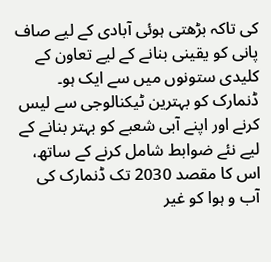کی تاکہ بڑھتی ہوئی آبادی کے لیے صاف پانی کو یقینی بنانے کے لیے تعاون کے کلیدی ستونوں میں سے ایک ہو۔ ڈنمارک کو بہترین ٹیکنالوجی سے لیس کرنے اور اپنے آبی شعبے کو بہتر بنانے کے لیے نئے ضوابط شامل کرنے کے ساتھ، اس کا مقصد 2030 تک ڈنمارک کی آب و ہوا کو غیر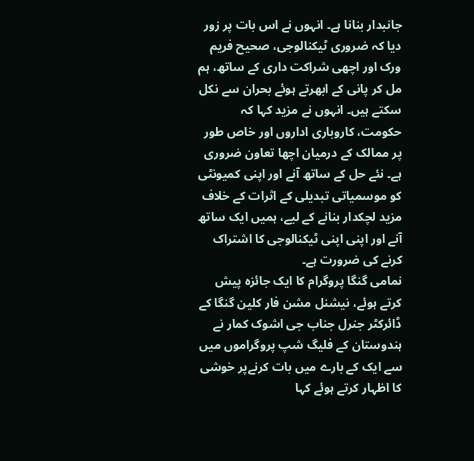جانبدار بنانا ہے۔ انہوں نے اس بات پر زور دیا کہ ضروری ٹیکنالوجی، صحیح فریم ورک اور اچھی شراکت داری کے ساتھ، ہم مل کر پانی کے ابھرتے ہوئے بحران سے نکل سکتے ہیں۔ انہوں نے مزید کہا کہ حکومت، کاروباری اداروں اور خاص طور پر ممالک کے درمیان اچھا تعاون ضروری ہے۔ نئے حل کے ساتھ آنے اور اپنی کمیونٹی کو موسمیاتی تبدیلی کے اثرات کے خلاف مزید لچکدار بنانے کے لیے، ہمیں ایک ساتھ آنے اور اپنی اپنی ٹیکنالوجی کا اشتراک کرنے کی ضرورت ہے۔
نمامی گنگا پروگرام کا ایک جائزہ پیش کرتے ہوئے، نیشنل مشن فار کلین گنگا کے ڈائرکٹر جنرل جناب جی اشوک کمار نے ہندوستان کے فلیگ شپ پروگراموں میں سے ایک کے بارے میں بات کرنےپر خوشی کا اظہار کرتے ہوئے کہا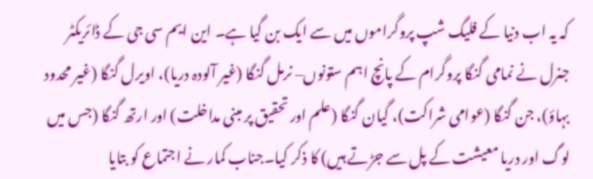کہ یہ اب دنیا کے فلیگ شپ پروگراموں میں سے ایک بن گیا ہے۔ این ایم سی جی کے ڈائریکٹر جنرل نے نمامی گنگا پروگرام کے پانچ اہم ستونوں– نرمل گنگا (غیر آلودہ دریا)، اویرل گنگا (غیر محدود بہاؤ)، جن گنگا (عوامی شراکت)، گیان گنگا (علم اور تحقیق پر مبنی مداخلت) اور ارتھ گنگا (جس میں لوگ اور دریا معیشت کے پل سے جڑتے ہیں) کا ذکر کیا۔جناب کمار نے اجتماع کو بتایا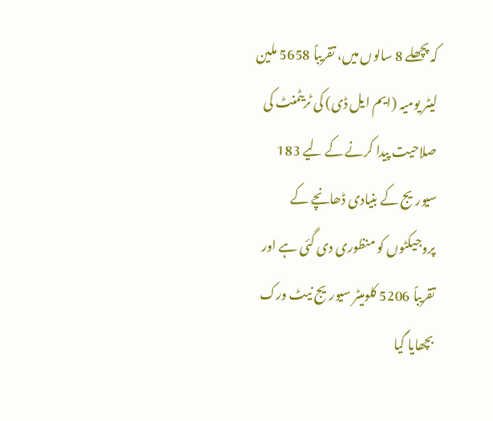کہ پچھلے 8 سالوں میں، تقریباً 5658 ملین لیٹر یومیہ (ایم ایل ڈی) کی ٹریٹمنٹ کی صلاحیت پیدا کرنے کے لیے 183 سیوریج کے بنیادی ڈھانچے کے پروجیکٹوں کو منظوری دی گئی ہے اور تقریباً 5206 کلومیٹر سیوریج نیٹ ورک بچھایا گیا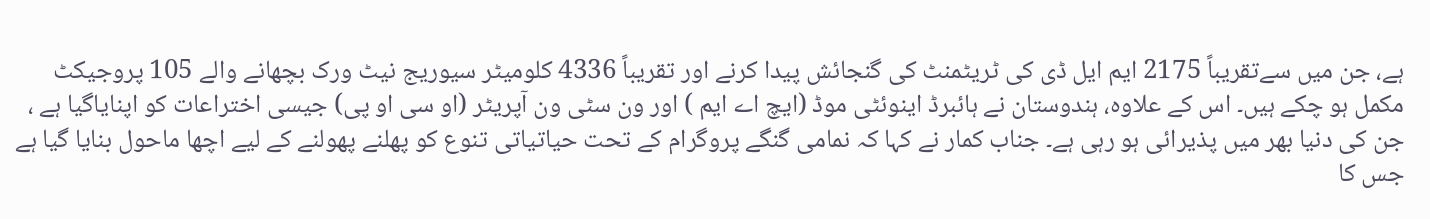ہے، جن میں سےتقریباً 2175 ایم ایل ڈی کی ٹریٹمنٹ کی گنجائش پیدا کرنے اور تقریباً 4336 کلومیٹر سیوریج نیٹ ورک بچھانے والے 105 پروجیکٹ مکمل ہو چکے ہیں۔ اس کے علاوہ، ہندوستان نے ہائبرڈ اینوئٹی موڈ (ایچ اے ایم ) اور ون سٹی ون آپریٹر (او سی او پی) جیسی اختراعات کو اپنایاگیا ہے ، جن کی دنیا بھر میں پذیرائی ہو رہی ہے۔ جناب کمار نے کہا کہ نمامی گنگے پروگرام کے تحت حیاتیاتی تنوع کو پھلنے پھولنے کے لیے اچھا ماحول بنایا گیا ہے جس کا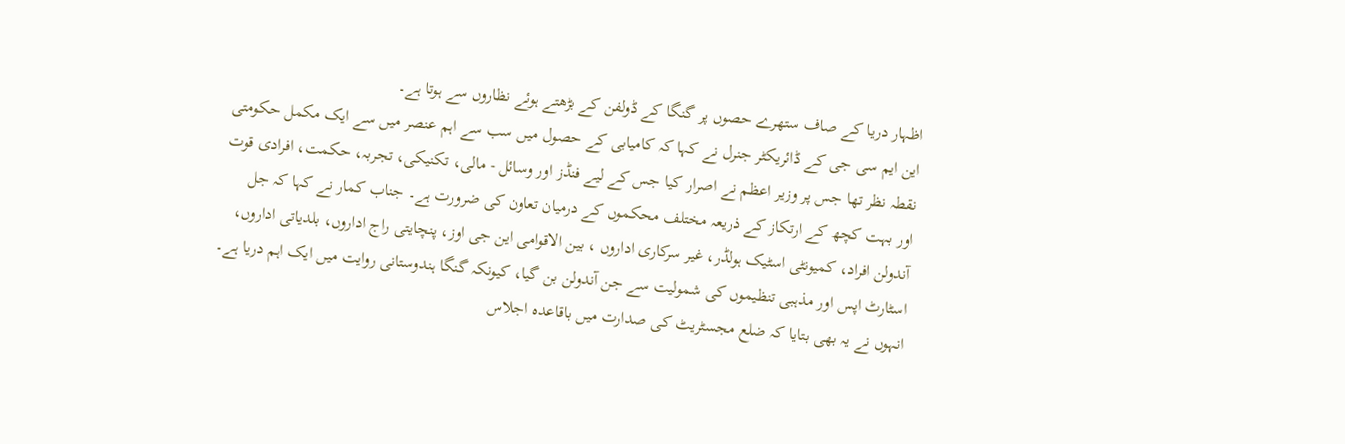اظہار دریا کے صاف ستھرے حصوں پر گنگا کے ڈولفن کے بڑھتے ہوئے نظاروں سے ہوتا ہے۔
این ایم سی جی کے ڈائریکٹر جنرل نے کہا کہ کامیابی کے حصول میں سب سے اہم عنصر میں سے ایک مکمل حکومتی نقطہ نظر تھا جس پر وزیر اعظم نے اصرار کیا جس کے لیے فنڈز اور وسائل - مالی، تکنیکی، تجربہ، حکمت، افرادی قوت اور بہت کچھ کے ارتکاز کے ذریعہ مختلف محکموں کے درمیان تعاون کی ضرورت ہے۔ جناب کمار نے کہا کہ جل آندولن افراد، کمیونٹی اسٹیک ہولڈر، غیر سرکاری اداروں ، بین الاقوامی این جی اوز، پنچایتی راج اداروں، بلدیاتی اداروں، اسٹارٹ اپس اور مذہبی تنظیموں کی شمولیت سے جن آندولن بن گیا، کیونکہ گنگا ہندوستانی روایت میں ایک اہم دریا ہے۔ انہوں نے یہ بھی بتایا کہ ضلع مجسٹریٹ کی صدارت میں باقاعدہ اجلاس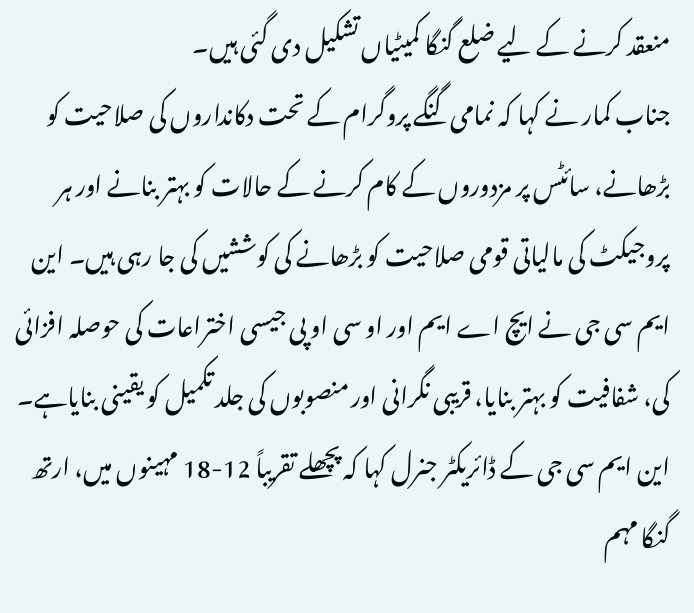منعقد کرنے کے لیے ضلع گنگا کمیٹیاں تشکیل دی گئی ہیں۔
جناب کمار نے کہا کہ نمامی گنگے پروگرام کے تحت دکانداروں کی صلاحیت کو بڑھانے، سائٹس پر مزدوروں کے کام کرنے کے حالات کو بہتر بنانے اور ہر پروجیکٹ کی مالیاتی قومی صلاحیت کو بڑھانے کی کوششیں کی جا رہی ہیں۔ این ایم سی جی نے ایچ اے ایم اور او سی او پی جیسی اختراعات کی حوصلہ افزائی کی، شفافیت کو بہتر بنایا، قریبی نگرانی اور منصوبوں کی جلد تکمیل کو یقینی بنایاہے۔
این ایم سی جی کے ڈائریکٹر جنرل کہا کہ پچھلے تقریباً 12-18 مہینوں میں، ارتھ گنگا مہم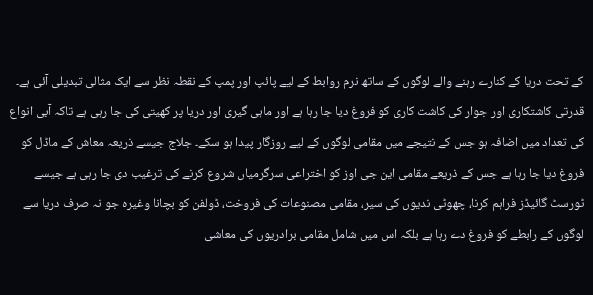کے تحت دریا کے کنارے رہنے والے لوگوں کے ساتھ نرم روابط کے لیے پائپ اور پمپ کے نقطہ نظر سے ایک مثالی تبدیلی آئی ہے۔ قدرتی کاشتکاری اور جوار کی کاشت کاری کو فروغ دیا جا رہا ہے اور ماہی گیری اور دریا پر کھیتی کی جا رہی ہے تاکہ آبی انواع کی تعداد میں اضافہ ہو جس کے نتیجے میں مقامی لوگوں کے لیے روزگار پیدا ہو سکے۔ جلاج جیسے ذریعہ معاش کے ماڈل کو فروغ دیا جا رہا ہے جس کے ذریعے مقامی این جی اوز کو اختراعی سرگرمیاں شروع کرنے کی ترغیب دی جا رہی ہے جیسے ٹورسٹ گائیڈز فراہم کرنا، چھوٹی ندیوں کی سیر، مقامی مصنوعات کی فروخت، ڈولفن کو بچانا وغیرہ جو نہ صرف دریا سے لوگوں کے رابطے کو فروغ دے رہا ہے بلکہ اس میں شامل مقامی برادریوں کی معاشی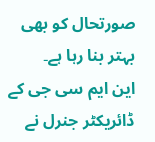صورتحال کو بھی بہتر بنا رہا ہے۔
این ایم سی جی کے ڈائریکٹر جنرل نے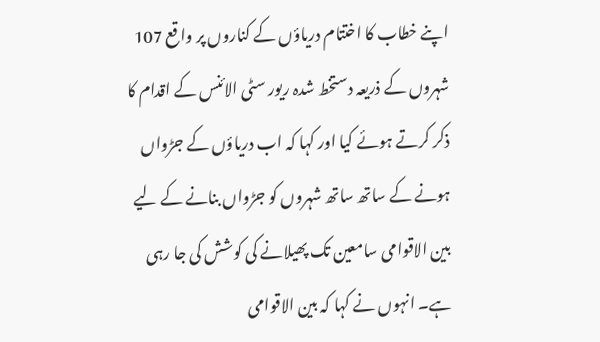اپنے خطاب کا اختتام دریاؤں کے کناروں پر واقع 107 شہروں کے ذریعہ دستخط شدہ ریور سٹی الائنس کے اقدام کا ذکر کرتے ہوئے کیا اور کہا کہ اب دریاؤں کے جڑواں ہونے کے ساتھ ساتھ شہروں کو جڑواں بنانے کے لیے بین الاقوامی سامعین تک پھیلانے کی کوشش کی جا رہی ہے۔ انہوں نے کہا کہ بین الاقوامی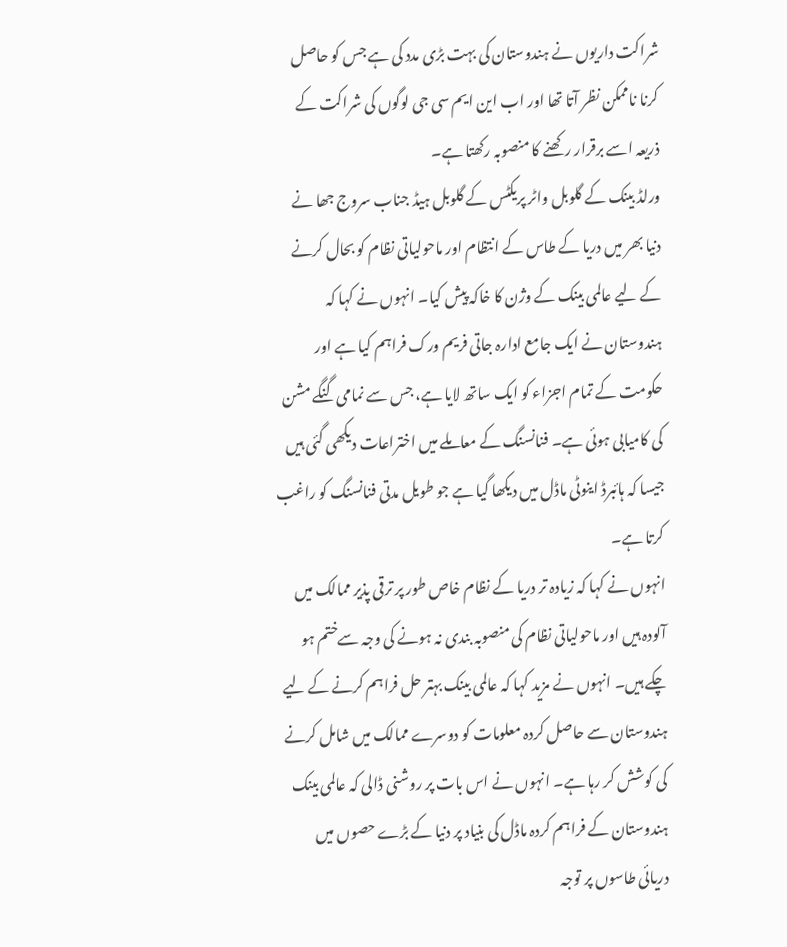شراکت داریوں نے ہندوستان کی بہت بڑی مدد کی ہے جس کو حاصل کرنا ناممکن نظر آتا تھا اور اب این ایم سی جی لوگوں کی شراکت کے ذریعہ اسے برقرار رکھنے کا منصوبہ رکھتا ہے۔
ورلڈ بینک کے گلوبل واٹر پریکٹس کے گلوبل ہیڈ جناب سروج جھا نے دنیا بھر میں دریا کے طاس کے انتظام اور ماحولیاتی نظام کو بحال کرنے کے لیے عالمی بینک کے وژن کا خاکہ پیش کیا۔ انہوں نے کہا کہ ہندوستان نے ایک جامع ادارہ جاتی فریم ورک فراہم کیا ہے اور حکومت کے تمام اجزاء کو ایک ساتھ لایا ہے، جس سے نمامی گنگے مشن کی کامیابی ہوئی ہے۔ فنانسنگ کے معاملے میں اختراعات دیکھی گئی ہیں جیسا کہ ہائبرڈ اینوٹی ماڈل میں دیکھا گیا ہے جو طویل مدتی فنانسنگ کو راغب کرتا ہے۔
انہوں نے کہا کہ زیادہ تر دریا کے نظام خاص طور پر ترقی پذیر ممالک میں آلودہ ہیں اور ماحولیاتی نظام کی منصوبہ بندی نہ ہونے کی وجہ سےختم ہو چکے ہیں۔ انہوں نے مزید کہا کہ عالمی بینک بہتر حل فراہم کرنے کے لیے ہندوستان سے حاصل کردہ معلومات کو دوسرے ممالک میں شامل کرنے کی کوشش کر رہا ہے۔ انہوں نے اس بات پر روشنی ڈالی کہ عالمی بینک ہندوستان کے فراہم کردہ ماڈل کی بنیاد پر دنیا کے بڑے حصوں میں دریائی طاسوں پر توجہ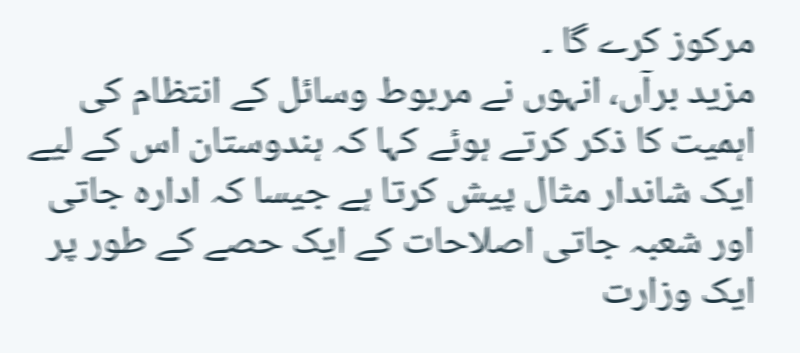مرکوز کرے گا ۔
مزید برآں، انہوں نے مربوط وسائل کے انتظام کی اہمیت کا ذکر کرتے ہوئے کہا کہ ہندوستان اس کے لیے ایک شاندار مثال پیش کرتا ہے جیسا کہ ادارہ جاتی اور شعبہ جاتی اصلاحات کے ایک حصے کے طور پر ایک وزارت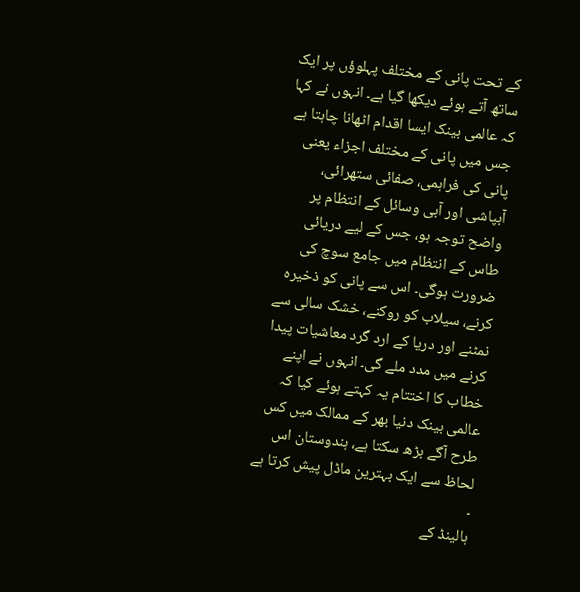کے تحت پانی کے مختلف پہلوؤں پر ایک ساتھ آتے ہوئے دیکھا گیا ہے۔ انہوں نے کہا کہ عالمی بینک ایسا اقدام اٹھانا چاہتا ہے جس میں پانی کے مختلف اجزاء یعنی پانی کی فراہمی، صفائی ستھرائی، آبپاشی اور آبی وسائل کے انتظام پر واضح توجہ ہو، جس کے لیے دریائی طاس کے انتظام میں جامع سوچ کی ضرورت ہوگی۔ اس سے پانی کو ذخیرہ کرنے، سیلاب کو روکنے، خشک سالی سے نمٹنے اور دریا کے ارد گرد معاشیات پیدا کرنے میں مدد ملے گی۔ انہوں نے اپنے خطاب کا اختتام یہ کہتے ہوئے کیا کہ عالمی بینک دنیا بھر کے ممالک میں کس طرح آگے بڑھ سکتا ہے، ہندوستان اس لحاظ سے ایک بہترین ماڈل پیش کرتا ہے ۔
ہالینڈ کے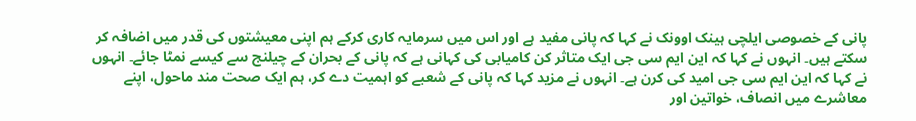پانی کے خصوصی ایلچی ہینک اوونک نے کہا کہ پانی مفید ہے اور اس میں سرمایہ کاری کرکے ہم اپنی معیشتوں کی قدر میں اضافہ کر سکتے ہیں۔ انہوں نے کہا کہ این ایم سی جی ایک متاثر کن کامیابی کی کہانی ہے کہ پانی کے بحران کے چیلنج سے کیسے نمٹا جائے۔ انہوں نے کہا کہ این ایم سی جی امید کی کرن ہے۔ انہوں نے مزید کہا کہ پانی کے شعبے کو اہمیت دے کر، ہم ایک صحت مند ماحول، اپنے معاشرے میں انصاف، خواتین اور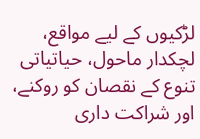لڑکیوں کے لیے مواقع، لچکدار ماحول، حیاتیاتی تنوع کے نقصان کو روکنے، اور شراکت داری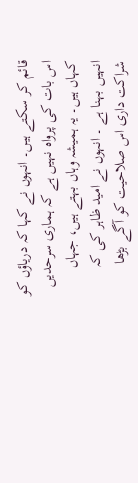قائم کر سکتے ہیں۔ انہوں نے کہا کہ دریاؤں کو اس بات کی پرواہ نہیں ہے کہ ہماری سرحدیں کہاں ہیں۔ یہ ہمیشہ وہاں بہتے ہیں، جہاں انہیں بہنا ہے ۔ انہوں نے امید ظاہر کی کہ شراکت داری اس صلاحیت کو آگے بڑھا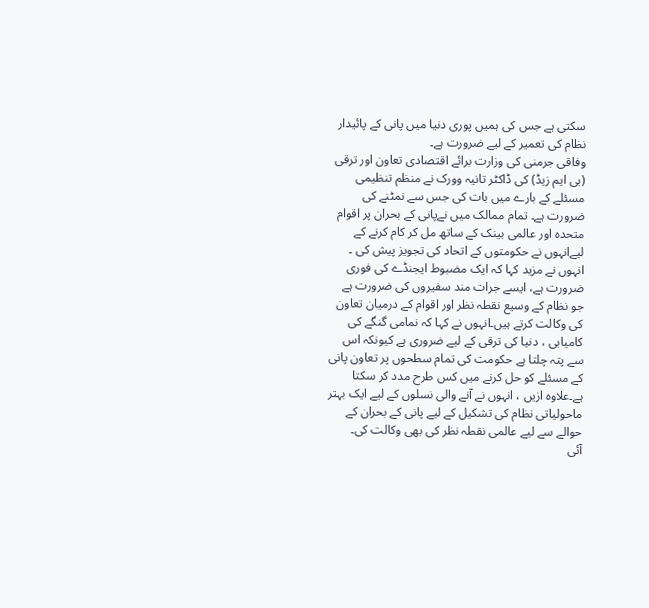سکتی ہے جس کی ہمیں پوری دنیا میں پانی کے پائیدار نظام کی تعمیر کے لیے ضرورت ہے۔
وفاقی جرمنی کی وزارت برائے اقتصادی تعاون اور ترقی (بی ایم زیڈ) کی ڈاکٹر تانیہ وورک نے منظم تنظیمی مسئلے کے بارے میں بات کی جس سے نمٹنے کی ضرورت ہے۔ تمام ممالک میں نےپانی کے بحران پر اقوام متحدہ اور عالمی بینک کے ساتھ مل کر کام کرنے کے لیےانہوں نے حکومتوں کے اتحاد کی تجویز پیش کی ۔ انہوں نے مزید کہا کہ ایک مضبوط ایجنڈے کی فوری ضرورت ہے، ایسے جرات مند سفیروں کی ضرورت ہے جو نظام کے وسیع نقطہ نظر اور اقوام کے درمیان تعاون کی وکالت کرتے ہیں۔انہوں نے کہا کہ نمامی گنگے کی کامیابی ، دنیا کی ترقی کے لیے ضروری ہے کیونکہ اس سے پتہ چلتا ہے حکومت کی تمام سطحوں پر تعاون پانی کے مسئلے کو حل کرنے میں کس طرح مدد کر سکتا ہے۔علاوہ ازیں ، انہوں نے آنے والی نسلوں کے لیے ایک بہتر ماحولیاتی نظام کی تشکیل کے لیے پانی کے بحران کے حوالے سے لیے عالمی نقطہ نظر کی بھی وکالت کی۔
آئی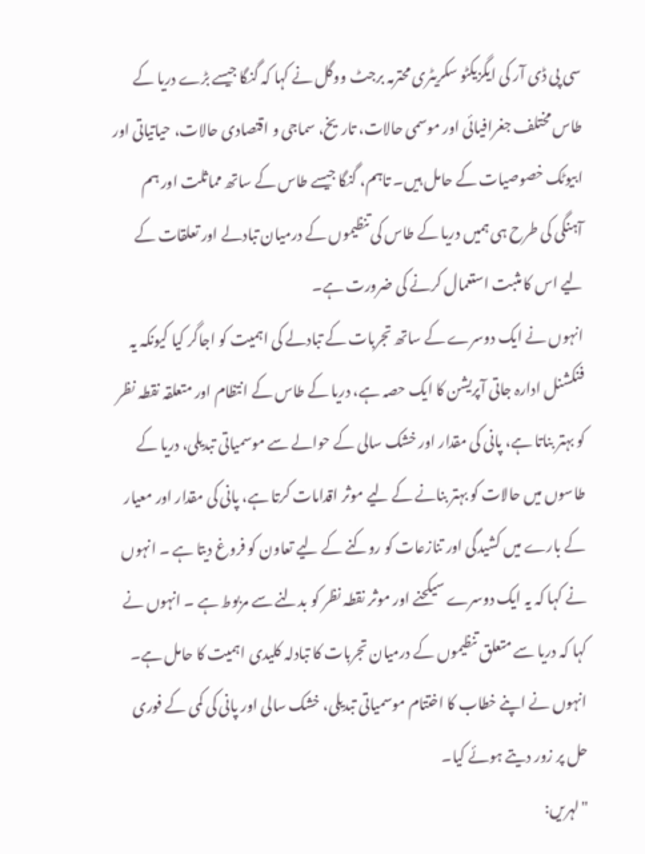سی پی ڈی آر کی ایگزیکٹو سکریٹری محترمہ برجٹ ووگل نے کہا کہ گنگا جیسے بڑے دریا کے طاس مختلف جغرافیائی اور موسمی حالات، تاریخ، سماجی و اقتصادی حالات، حیاتیاتی اور ابیوٹک خصوصیات کے حامل ہیں۔ تاہم، گنگا جیسے طاس کے ساتھ مماثلت اور ہم آہنگی کی طرح ہی ہمیں دریا کے طاس کی تنظیموں کے درمیان تبادلے اور تعلقات کے لیے اس کا مثبت استعمال کرنے کی ضرورت ہے۔
انہوں نے ایک دوسرے کے ساتھ تجربات کے تبادلے کی اہمیت کو اجاگر کیا کیونکہ یہ فنکشنل ادارہ جاتی آپریشن کا ایک حصہ ہے، دریا کے طاس کے انتظام اور متعلقہ نقطہ نظر کو بہتر بناتا ہے، پانی کی مقدار اور خشک سالی کے حوالے سے موسمیاتی تبدیلی، دریا کے طاسوں میں حالات کو بہتر بنانے کے لیے موثر اقدامات کرتا ہے، پانی کی مقدار اور معیار کے بارے میں کشیدگی اور تنازعات کو روکنے کے لیے تعاون کو فروغ دیتا ہے ۔ انہوں نے کہا کہ یہ ایک دوسرے سیکحنے اور موثر نقطہ نظر کو بدلنے سے مربوط ہے ۔ انہوں نے کہا کہ دریا سے متعلق تنظیموں کے درمیان تجربات کا تبادلہ کلیدی اہمیت کا حامل ہے۔ انہوں نے اپنے خطاب کا اختتام موسمیاتی تبدیلی، خشک سالی اور پانی کی کمی کے فوری حل پر زور دیتے ہوئے کیا۔
"لہریں: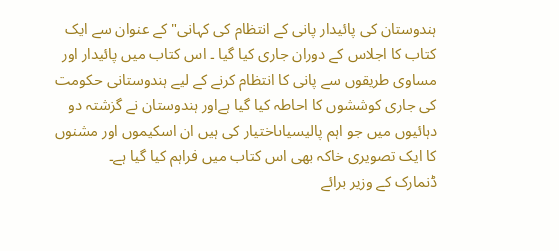ہندوستان کی پائیدار پانی کے انتظام کی کہانی" کے عنوان سے ایک کتاب کا اجلاس کے دوران جاری کیا گیا ۔ اس کتاب میں پائیدار اور مساوی طریقوں سے پانی کا انتظام کرنے کے لیے ہندوستانی حکومت کی جاری کوششوں کا احاطہ کیا گیا ہےاور ہندوستان نے گزشتہ دو دہائیوں میں جو اہم پالیسیاںاختیار کی ہیں ان اسکیموں اور مشنوں کا ایک تصویری خاکہ بھی اس کتاب میں فراہم کیا گیا ہے۔
ڈنمارک کے وزیر برائے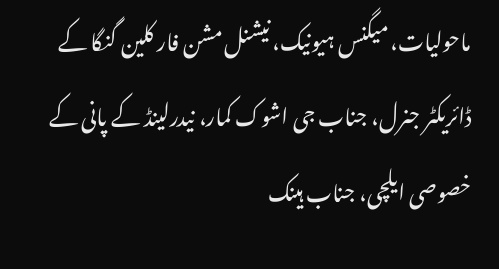ماحولیات، میگنس ہیونیک، نیشنل مشن فار کلین گنگا کے ڈائریکٹر جنرل، جناب جی اشوک کمار، نیدرلینڈ کے پانی کے خصوصی ایلچی، جناب ہینک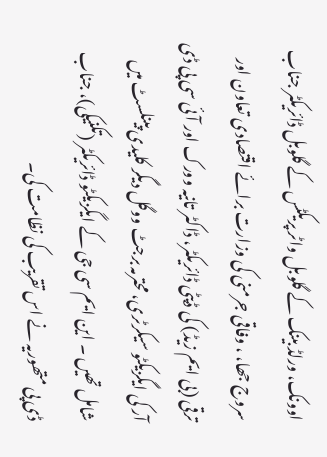اوونک، ورلڈ بینک کے گلوبل واٹر پریکٹس کے گلوبل ڈائریکٹر جناب سروج جھا، ، وفاقی جرمنی کی وزارت برائے اقتصادی تعاون اور ترقی (بی ایم زیڈ) کی ڈپٹی ڈائریکٹر، ڈاکٹر تانیہ وورک اور آئی سی پی ڈی آر کی ایگزیکٹو سیکرٹری، محترمہ برجٹ ووگل دیگر کلیدی پینلسٹ میں شامل تھیں ۔ این ایم سی جی کے ایگزیکٹو ڈائریکٹر (تکنیکی)، جناب ڈی پی متھوریہ نے اس تقریب کی نظامت کی۔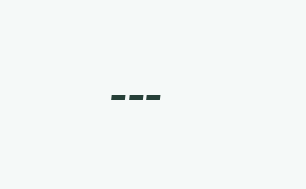۔۔۔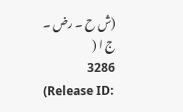(ش ح ۔ رض ۔ ج ا (
3286
(Release ID: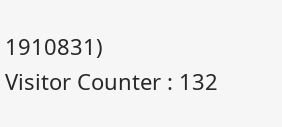1910831)
Visitor Counter : 132